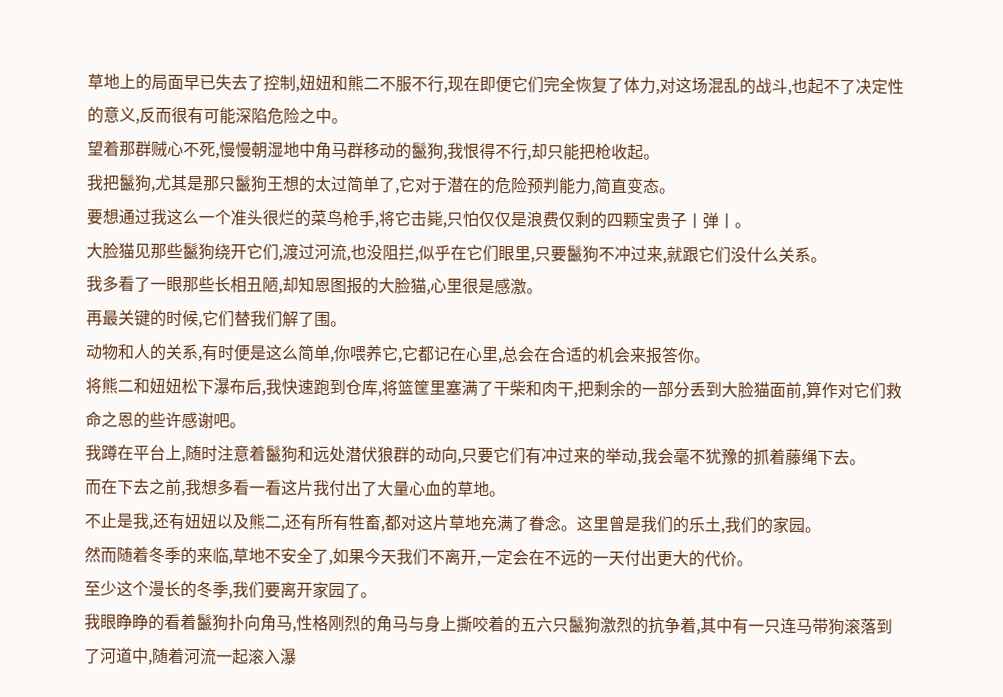草地上的局面早已失去了控制,妞妞和熊二不服不行,现在即便它们完全恢复了体力,对这场混乱的战斗,也起不了决定性的意义,反而很有可能深陷危险之中。
望着那群贼心不死,慢慢朝湿地中角马群移动的鬣狗,我恨得不行,却只能把枪收起。
我把鬣狗,尤其是那只鬣狗王想的太过简单了,它对于潜在的危险预判能力,简直变态。
要想通过我这么一个准头很烂的菜鸟枪手,将它击毙,只怕仅仅是浪费仅剩的四颗宝贵子丨弹丨。
大脸猫见那些鬣狗绕开它们,渡过河流,也没阻拦,似乎在它们眼里,只要鬣狗不冲过来,就跟它们没什么关系。
我多看了一眼那些长相丑陋,却知恩图报的大脸猫,心里很是感激。
再最关键的时候,它们替我们解了围。
动物和人的关系,有时便是这么简单,你喂养它,它都记在心里,总会在合适的机会来报答你。
将熊二和妞妞松下瀑布后,我快速跑到仓库,将篮筐里塞满了干柴和肉干,把剩余的一部分丢到大脸猫面前,算作对它们救命之恩的些许感谢吧。
我蹲在平台上,随时注意着鬣狗和远处潜伏狼群的动向,只要它们有冲过来的举动,我会毫不犹豫的抓着藤绳下去。
而在下去之前,我想多看一看这片我付出了大量心血的草地。
不止是我,还有妞妞以及熊二,还有所有牲畜,都对这片草地充满了眷念。这里曾是我们的乐土,我们的家园。
然而随着冬季的来临,草地不安全了,如果今天我们不离开,一定会在不远的一天付出更大的代价。
至少这个漫长的冬季,我们要离开家园了。
我眼睁睁的看着鬣狗扑向角马,性格刚烈的角马与身上撕咬着的五六只鬣狗激烈的抗争着,其中有一只连马带狗滚落到了河道中,随着河流一起滚入瀑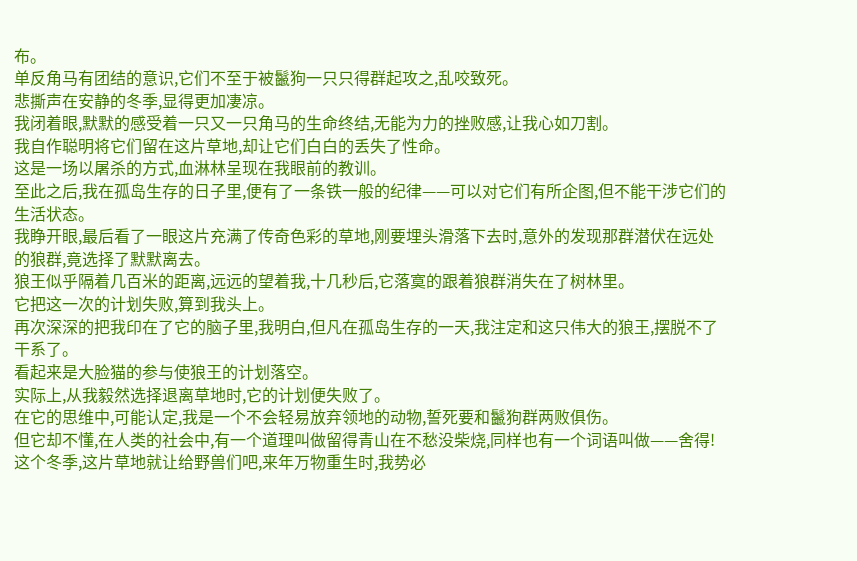布。
单反角马有团结的意识,它们不至于被鬣狗一只只得群起攻之,乱咬致死。
悲撕声在安静的冬季,显得更加凄凉。
我闭着眼,默默的感受着一只又一只角马的生命终结,无能为力的挫败感,让我心如刀割。
我自作聪明将它们留在这片草地,却让它们白白的丢失了性命。
这是一场以屠杀的方式,血淋林呈现在我眼前的教训。
至此之后,我在孤岛生存的日子里,便有了一条铁一般的纪律——可以对它们有所企图,但不能干涉它们的生活状态。
我睁开眼,最后看了一眼这片充满了传奇色彩的草地,刚要埋头滑落下去时,意外的发现那群潜伏在远处的狼群,竟选择了默默离去。
狼王似乎隔着几百米的距离,远远的望着我,十几秒后,它落寞的跟着狼群消失在了树林里。
它把这一次的计划失败,算到我头上。
再次深深的把我印在了它的脑子里,我明白,但凡在孤岛生存的一天,我注定和这只伟大的狼王,摆脱不了干系了。
看起来是大脸猫的参与使狼王的计划落空。
实际上,从我毅然选择退离草地时,它的计划便失败了。
在它的思维中,可能认定,我是一个不会轻易放弃领地的动物,誓死要和鬣狗群两败俱伤。
但它却不懂,在人类的社会中,有一个道理叫做留得青山在不愁没柴烧,同样也有一个词语叫做——舍得!
这个冬季,这片草地就让给野兽们吧,来年万物重生时,我势必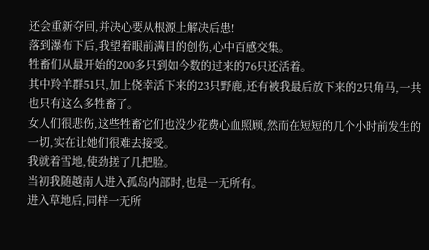还会重新夺回,并决心要从根源上解决后患!
落到瀑布下后,我望着眼前满目的创伤,心中百感交集。
牲畜们从最开始的200多只到如今数的过来的76只还活着。
其中羚羊群51只,加上侥幸活下来的23只野鹿,还有被我最后放下来的2只角马,一共也只有这么多牲畜了。
女人们很悲伤,这些牲畜它们也没少花费心血照顾,然而在短短的几个小时前发生的一切,实在让她们很难去接受。
我就着雪地,使劲搓了几把脸。
当初我随越南人进入孤岛内部时,也是一无所有。
进入草地后,同样一无所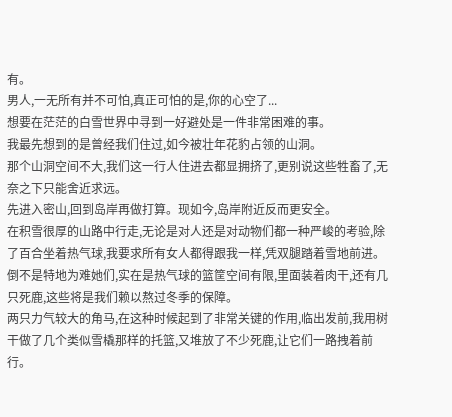有。
男人,一无所有并不可怕,真正可怕的是,你的心空了...
想要在茫茫的白雪世界中寻到一好避处是一件非常困难的事。
我最先想到的是曾经我们住过,如今被壮年花豹占领的山洞。
那个山洞空间不大,我们这一行人住进去都显拥挤了,更别说这些牲畜了,无奈之下只能舍近求远。
先进入密山,回到岛岸再做打算。现如今,岛岸附近反而更安全。
在积雪很厚的山路中行走,无论是对人还是对动物们都一种严峻的考验,除了百合坐着热气球,我要求所有女人都得跟我一样,凭双腿踏着雪地前进。
倒不是特地为难她们,实在是热气球的篮筐空间有限,里面装着肉干,还有几只死鹿,这些将是我们赖以熬过冬季的保障。
两只力气较大的角马,在这种时候起到了非常关键的作用,临出发前,我用树干做了几个类似雪橇那样的托篮,又堆放了不少死鹿,让它们一路拽着前行。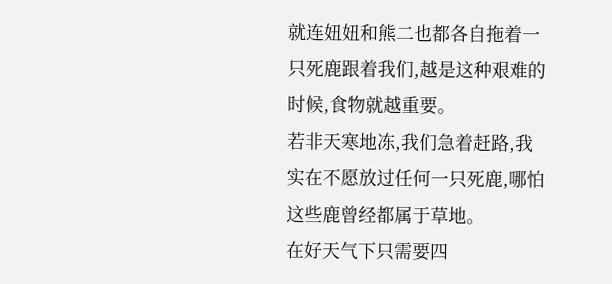就连妞妞和熊二也都各自拖着一只死鹿跟着我们,越是这种艰难的时候,食物就越重要。
若非天寒地冻,我们急着赶路,我实在不愿放过任何一只死鹿,哪怕这些鹿曾经都属于草地。
在好天气下只需要四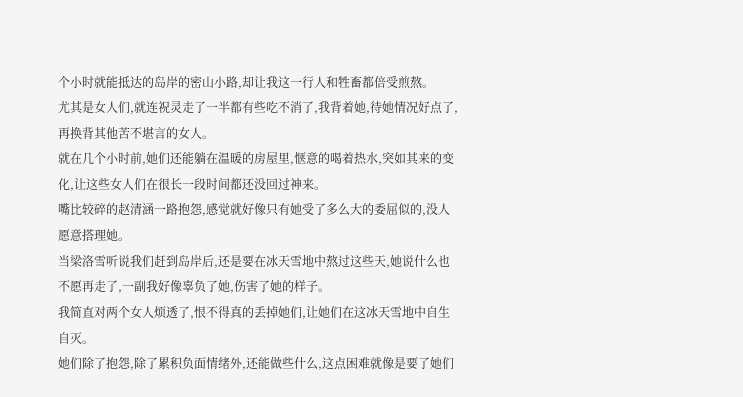个小时就能抵达的岛岸的密山小路,却让我这一行人和牲畜都倍受煎熬。
尤其是女人们,就连祝灵走了一半都有些吃不消了,我背着她,待她情况好点了,再换背其他苦不堪言的女人。
就在几个小时前,她们还能躺在温暖的房屋里,惬意的喝着热水,突如其来的变化,让这些女人们在很长一段时间都还没回过神来。
嘴比较碎的赵清涵一路抱怨,感觉就好像只有她受了多么大的委屈似的,没人愿意搭理她。
当梁洛雪听说我们赶到岛岸后,还是要在冰天雪地中熬过这些天,她说什么也不愿再走了,一副我好像辜负了她,伤害了她的样子。
我简直对两个女人烦透了,恨不得真的丢掉她们,让她们在这冰天雪地中自生自灭。
她们除了抱怨,除了累积负面情绪外,还能做些什么,这点困难就像是要了她们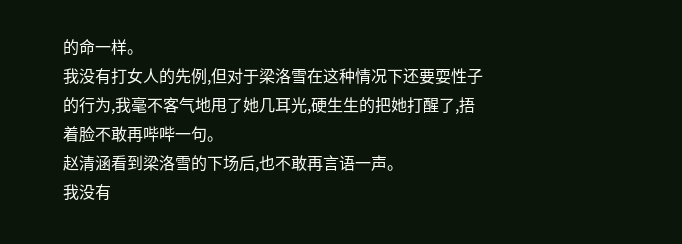的命一样。
我没有打女人的先例,但对于梁洛雪在这种情况下还要耍性子的行为,我毫不客气地甩了她几耳光,硬生生的把她打醒了,捂着脸不敢再哔哔一句。
赵清涵看到梁洛雪的下场后,也不敢再言语一声。
我没有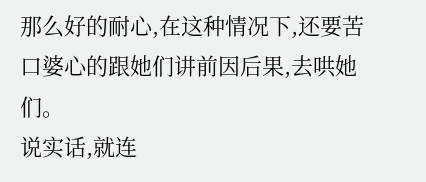那么好的耐心,在这种情况下,还要苦口婆心的跟她们讲前因后果,去哄她们。
说实话,就连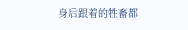身后跟着的牲畜都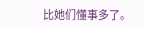比她们懂事多了。